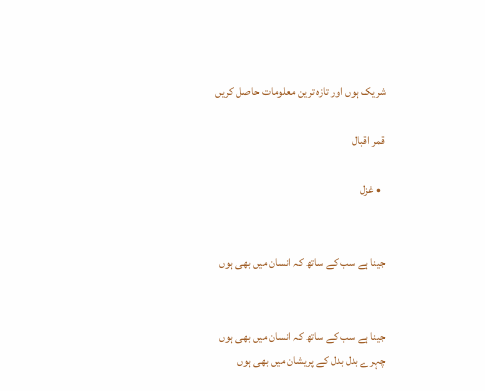شریک ہوں اور تازہ ترین معلومات حاصل کریں

قمر اقبال

  • غزل


جینا ہے سب کے ساتھ کہ انسان میں بھی ہوں


جینا ہے سب کے ساتھ کہ انسان میں بھی ہوں
چہرے بدل بدل کے پریشان میں بھی ہوں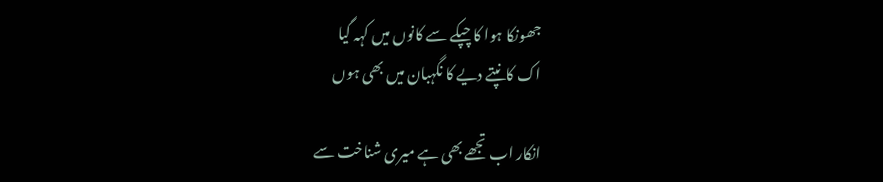جھونکا ہوا کا چپکے سے کانوں میں کہہ گیا
اک کانپتے دیے کا نگہبان میں بھی ہوں

انکار اب تجھے بھی ہے میری شناخت سے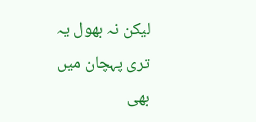لیکن نہ بھول یہ تری پہچان میں بھی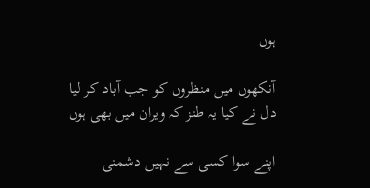ہوں

آنکھوں میں منظروں کو جب آباد کر لیا
دل نے کیا یہ طنز کہ ویران میں بھی ہوں

اپنے سوا کسی سے نہیں دشمنی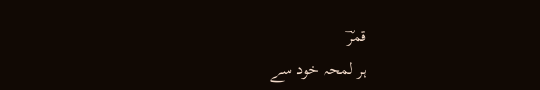قمرؔ
ہر لمحہ خود سے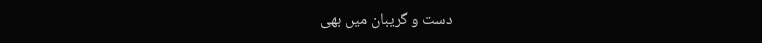دست و گریبان میں بھی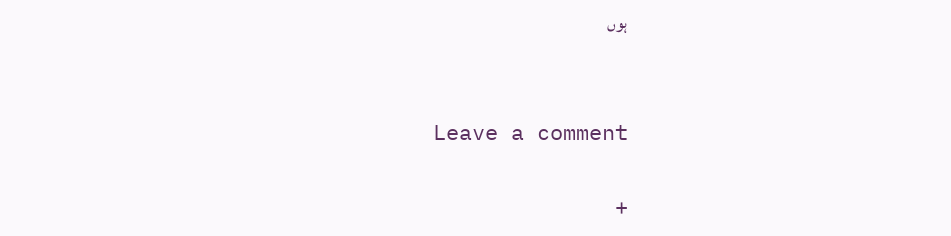ہوں


Leave a comment

+